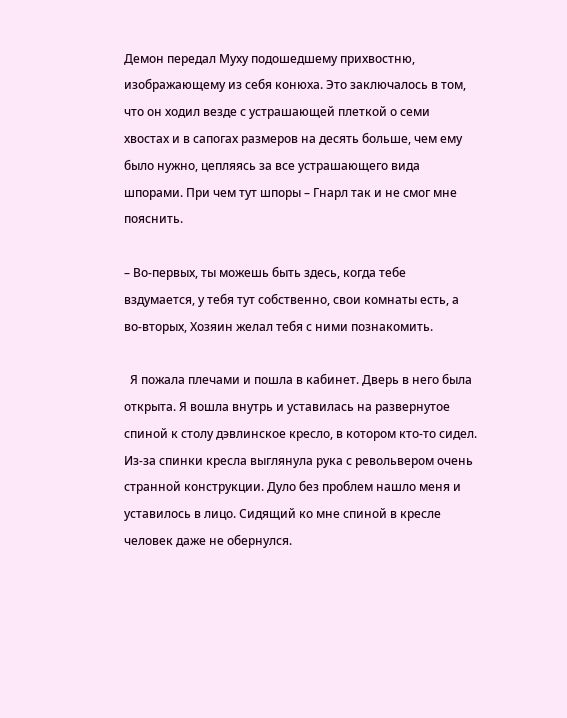Демон передал Муху подошедшему прихвостню, изображающему из себя конюха. Это заключалось в том, что он ходил везде с устрашающей плеткой о семи хвостах и в сапогах размеров на десять больше, чем ему было нужно, цепляясь за все устрашающего вида шпорами. При чем тут шпоры – Гнарл так и не смог мне пояснить.

– Во-первых, ты можешь быть здесь, когда тебе вздумается, у тебя тут собственно, свои комнаты есть, а во-вторых, Хозяин желал тебя с ними познакомить.

  Я пожала плечами и пошла в кабинет. Дверь в него была открыта. Я вошла внутрь и уставилась на развернутое спиной к столу дэвлинское кресло, в котором кто-то сидел. Из-за спинки кресла выглянула рука с револьвером очень странной конструкции. Дуло без проблем нашло меня и уставилось в лицо. Сидящий ко мне спиной в кресле человек даже не обернулся.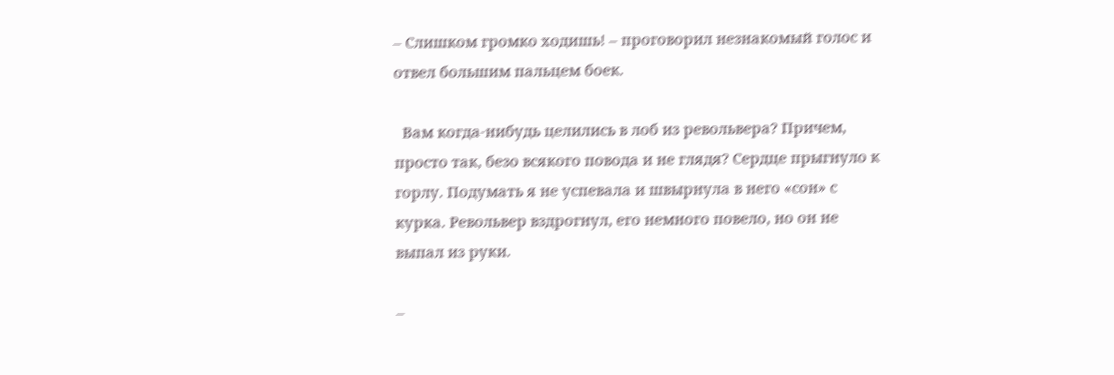– Слишком громко ходишь! – проговорил незнакомый голос и отвел большим пальцем боек.

  Вам когда-нибудь целились в лоб из револьвера? Причем, просто так, безо всякого повода и не глядя? Сердце прыгнуло к горлу. Подумать я не успевала и швырнула в него «сон» с курка. Револьвер вздрогнул, его немного повело, но он не выпал из руки.

–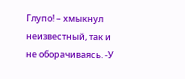Глупо! – хмыкнул неизвестный, так и не оборачиваясь. -У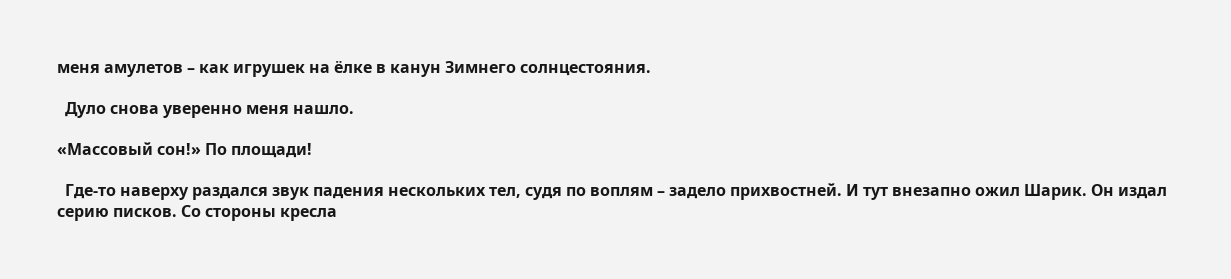меня амулетов – как игрушек на ёлке в канун Зимнего солнцестояния.

  Дуло снова уверенно меня нашло.

«Массовый сон!» По площади!

  Где-то наверху раздался звук падения нескольких тел, судя по воплям – задело прихвостней. И тут внезапно ожил Шарик. Он издал серию писков. Со стороны кресла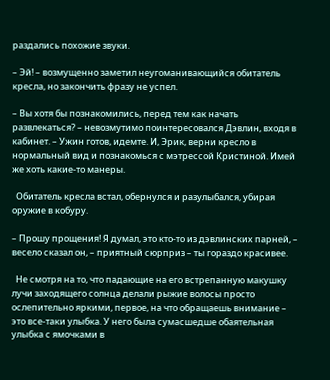раздались похожие звуки.

– Эй! – возмущенно заметил неугоманивающийся обитатель кресла, но закончить фразу не успел.

– Вы хотя бы познакомились, перед тем как начать развлекаться? – невозмутимо поинтересовался Дэвлин, входя в кабинет. – Ужин готов, идемте. И, Эрик, верни кресло в нормальный вид и познакомься с мэтрессой Кристиной. Имей же хоть какие-то манеры.

  Обитатель кресла встал, обернулся и разулыбался, убирая оружие в кобуру.

– Прошу прощения! Я думал, это кто-то из дэвлинских парней, – весело сказал он, – приятный сюрприз – ты гораздо красивее.

  Не смотря на то, что падающие на его встрепанную макушку лучи заходящего солнца делали рыжие волосы просто ослепительно яркими, первое, на что обращаешь внимание – это все-таки улыбка. У него была сумасшедше обаятельная улыбка с ямочками в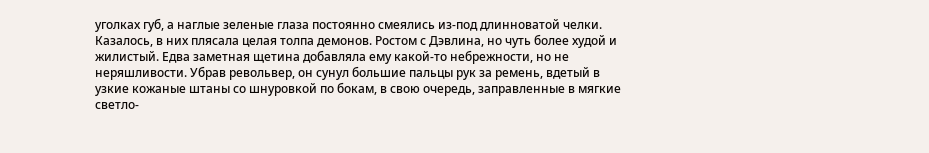уголках губ, а наглые зеленые глаза постоянно смеялись из-под длинноватой челки. Казалось, в них плясала целая толпа демонов. Ростом с Дэвлина, но чуть более худой и жилистый. Едва заметная щетина добавляла ему какой-то небрежности, но не неряшливости. Убрав револьвер, он сунул большие пальцы рук за ремень, вдетый в узкие кожаные штаны со шнуровкой по бокам, в свою очередь, заправленные в мягкие светло-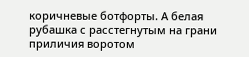коричневые ботфорты. А белая рубашка с расстегнутым на грани приличия воротом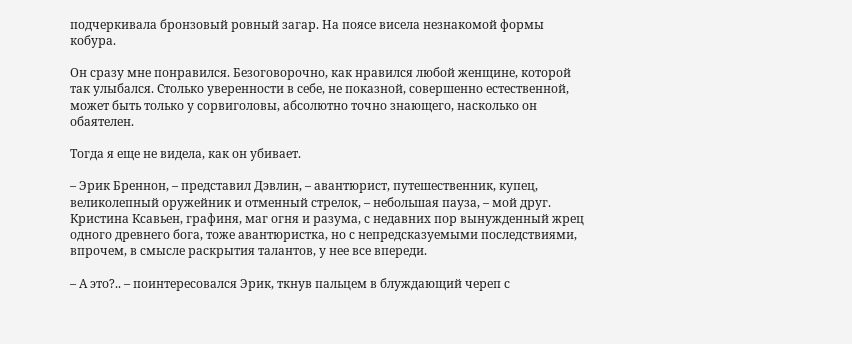подчеркивала бронзовый ровный загар. На поясе висела незнакомой формы кобура.

Он сразу мне понравился. Безоговорочно, как нравился любой женщине, которой так улыбался. Столько уверенности в себе, не показной, совершенно естественной, может быть только у сорвиголовы, абсолютно точно знающего, насколько он обаятелен.

Тогда я еще не видела, как он убивает.

– Эрик Бреннон, – представил Дэвлин, – авантюрист, путешественник, купец, великолепный оружейник и отменный стрелок, – небольшая пауза, – мой друг. Кристина Ксавьен, графиня, маг огня и разума, с недавних пор вынужденный жрец одного древнего бога, тоже авантюристка, но с непредсказуемыми последствиями, впрочем, в смысле раскрытия талантов, у нее все впереди.

– А это?.. – поинтересовался Эрик, ткнув пальцем в блуждающий череп с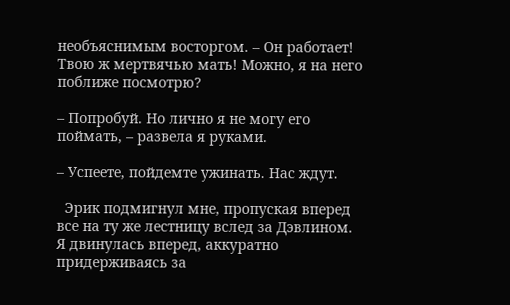необъяснимым восторгом. – Он работает! Твою ж мертвячью мать! Можно, я на него поближе посмотрю?

– Попробуй. Но лично я не могу его поймать, – развела я руками.

– Успеете, пойдемте ужинать. Нас ждут.

  Эрик подмигнул мне, пропуская вперед все на ту же лестницу вслед за Дэвлином. Я двинулась вперед, аккуратно придерживаясь за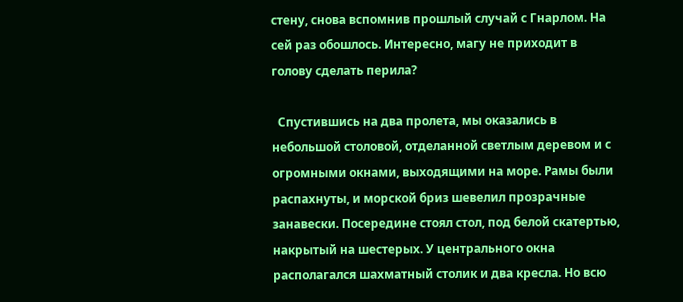стену, снова вспомнив прошлый случай с Гнарлом. На сей раз обошлось. Интересно, магу не приходит в голову сделать перила?

  Спустившись на два пролета, мы оказались в небольшой столовой, отделанной светлым деревом и с огромными окнами, выходящими на море. Рамы были распахнуты, и морской бриз шевелил прозрачные занавески. Посередине стоял стол, под белой скатертью, накрытый на шестерых. У центрального окна располагался шахматный столик и два кресла. Но всю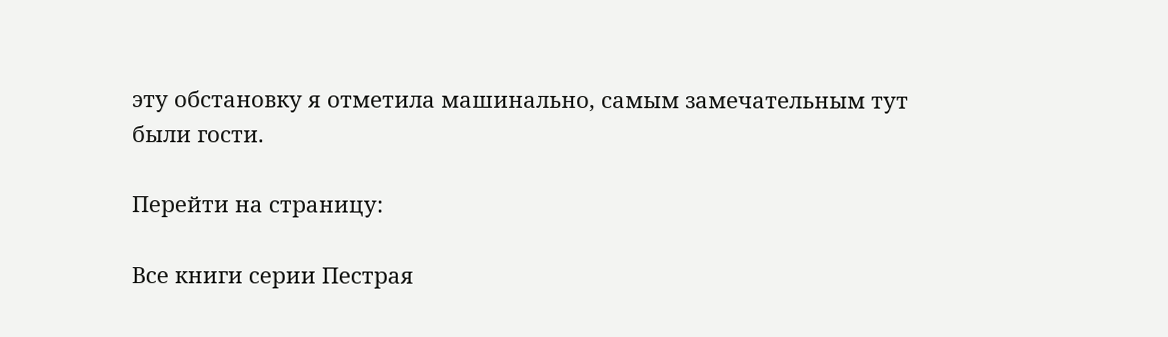эту обстановку я отметила машинально, самым замечательным тут были гости.

Перейти на страницу:

Все книги серии Пестрая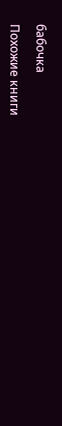бабочка

Похожие книги